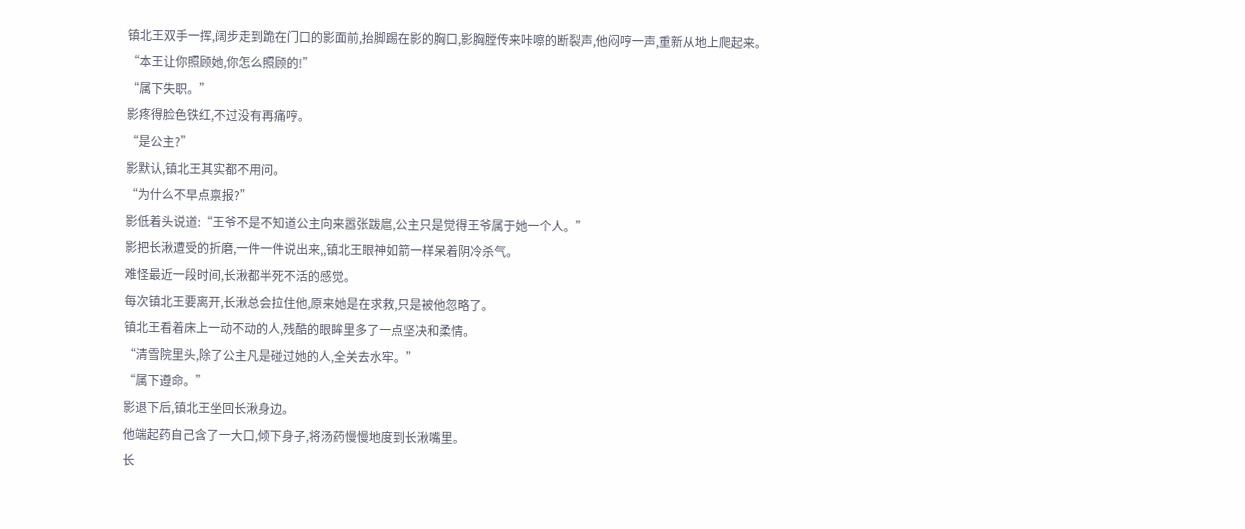镇北王双手一挥,阔步走到跪在门口的影面前,抬脚踢在影的胸口,影胸膛传来咔嚓的断裂声,他闷哼一声,重新从地上爬起来。
“本王让你照顾她,你怎么照顾的!”
“属下失职。”
影疼得脸色铁红,不过没有再痛哼。
“是公主?”
影默认,镇北王其实都不用问。
“为什么不早点禀报?”
影低着头说道:“王爷不是不知道公主向来嚣张跋扈,公主只是觉得王爷属于她一个人。”
影把长湫遭受的折磨,一件一件说出来,,镇北王眼神如箭一样呆着阴冷杀气。
难怪最近一段时间,长湫都半死不活的感觉。
每次镇北王要离开,长湫总会拉住他,原来她是在求救,只是被他忽略了。
镇北王看着床上一动不动的人,残酷的眼眸里多了一点坚决和柔情。
“清雪院里头,除了公主凡是碰过她的人,全关去水牢。”
“属下遵命。”
影退下后,镇北王坐回长湫身边。
他端起药自己含了一大口,倾下身子,将汤药慢慢地度到长湫嘴里。
长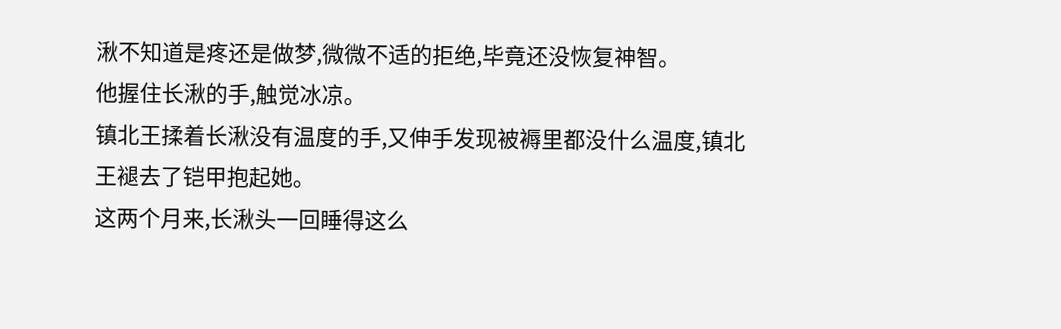湫不知道是疼还是做梦,微微不适的拒绝,毕竟还没恢复神智。
他握住长湫的手,触觉冰凉。
镇北王揉着长湫没有温度的手,又伸手发现被褥里都没什么温度,镇北王褪去了铠甲抱起她。
这两个月来,长湫头一回睡得这么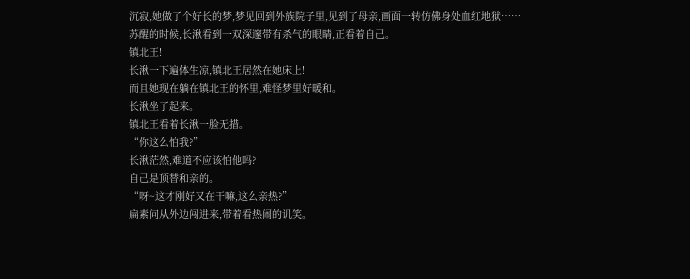沉寂,她做了个好长的梦,梦见回到外族院子里,见到了母亲,画面一转仿佛身处血红地狱……
苏醒的时候,长湫看到一双深邃带有杀气的眼睛,正看着自己。
镇北王!
长湫一下遍体生凉,镇北王居然在她床上!
而且她现在躺在镇北王的怀里,难怪梦里好暖和。
长湫坐了起来。
镇北王看着长湫一脸无措。
“你这么怕我?”
长湫茫然,难道不应该怕他吗?
自己是顶替和亲的。
“呀~这才刚好又在干嘛,这么亲热?”
扁素问从外边闯进来,带着看热闹的讥笑。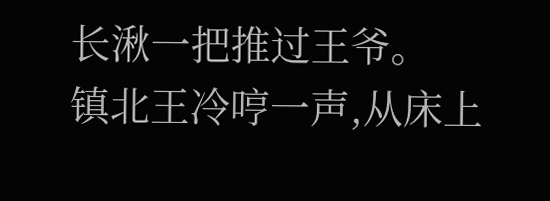长湫一把推过王爷。
镇北王冷哼一声,从床上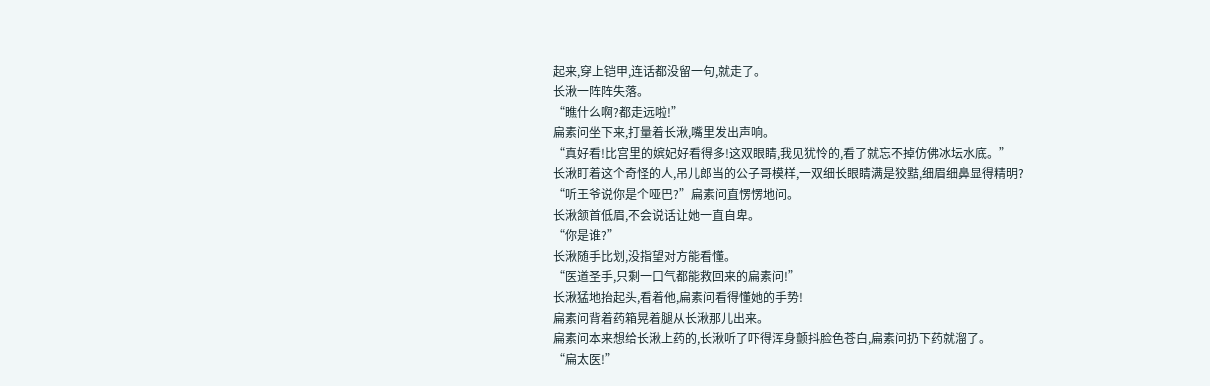起来,穿上铠甲,连话都没留一句,就走了。
长湫一阵阵失落。
“瞧什么啊?都走远啦!”
扁素问坐下来,打量着长湫,嘴里发出声响。
“真好看!比宫里的嫔妃好看得多!这双眼睛,我见犹怜的,看了就忘不掉仿佛冰坛水底。”
长湫盯着这个奇怪的人,吊儿郎当的公子哥模样,一双细长眼睛满是狡黠,细眉细鼻显得精明?
“听王爷说你是个哑巴?”扁素问直愣愣地问。
长湫颔首低眉,不会说话让她一直自卑。
“你是谁?”
长湫随手比划,没指望对方能看懂。
“医道圣手,只剩一口气都能救回来的扁素问!”
长湫猛地抬起头,看着他,扁素问看得懂她的手势!
扁素问背着药箱晃着腿从长湫那儿出来。
扁素问本来想给长湫上药的,长湫听了吓得浑身颤抖脸色苍白,扁素问扔下药就溜了。
“扁太医!”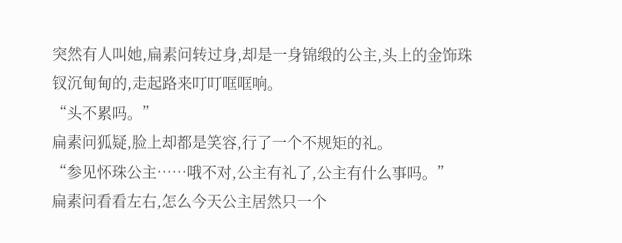突然有人叫她,扁素问转过身,却是一身锦缎的公主,头上的金饰珠钗沉甸甸的,走起路来叮叮哐哐响。
“头不累吗。”
扁素问狐疑,脸上却都是笑容,行了一个不规矩的礼。
“参见怀珠公主……哦不对,公主有礼了,公主有什么事吗。”
扁素问看看左右,怎么今天公主居然只一个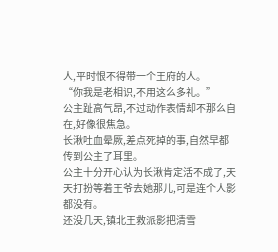人,平时恨不得带一个王府的人。
“你我是老相识,不用这么多礼。”
公主趾高气昂,不过动作表情却不那么自在,好像很焦急。
长湫吐血晕厥,差点死掉的事,自然早都传到公主了耳里。
公主十分开心认为长湫肯定活不成了,天天打扮等着王爷去她那儿,可是连个人影都没有。
还没几天,镇北王救派影把清雪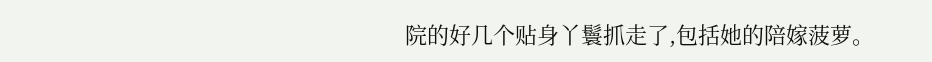院的好几个贴身丫鬟抓走了,包括她的陪嫁菠萝。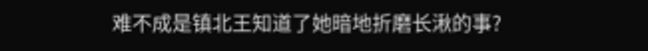难不成是镇北王知道了她暗地折磨长湫的事?